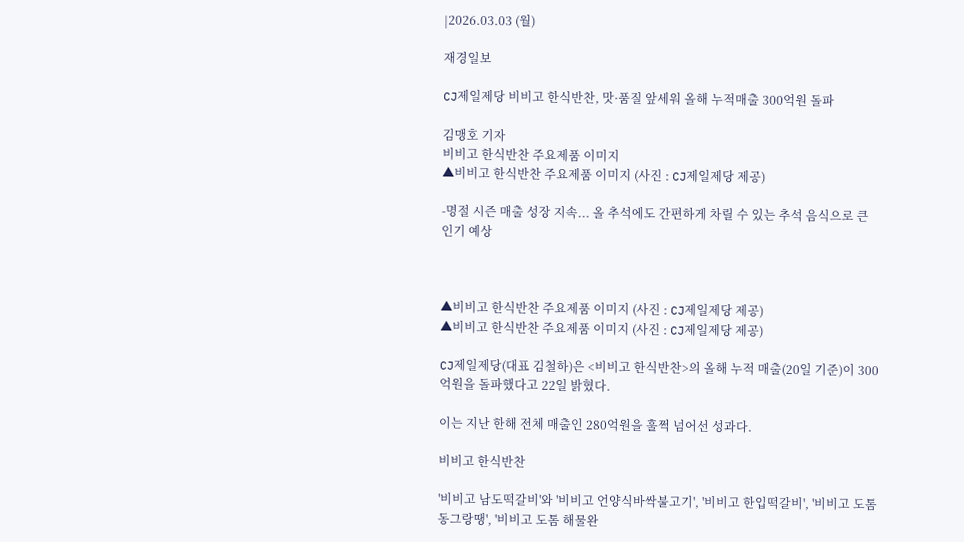|2026.03.03 (월)

재경일보

CJ제일제당 비비고 한식반찬, 맛·품질 앞세워 올해 누적매출 300억원 돌파

김맹호 기자
비비고 한식반찬 주요제품 이미지
▲비비고 한식반찬 주요제품 이미지 (사진 : CJ제일제당 제공)

-명절 시즌 매출 성장 지속... 올 추석에도 간편하게 차릴 수 있는 추석 음식으로 큰 인기 예상



▲비비고 한식반찬 주요제품 이미지 (사진 : CJ제일제당 제공)
▲비비고 한식반찬 주요제품 이미지 (사진 : CJ제일제당 제공)

CJ제일제당(대표 김철하)은 <비비고 한식반찬>의 올해 누적 매출(20일 기준)이 300억원을 돌파했다고 22일 밝혔다.

이는 지난 한해 전체 매출인 280억원을 훌쩍 넘어선 성과다.

비비고 한식반찬

'비비고 남도떡갈비'와 '비비고 언양식바싹불고기', '비비고 한입떡갈비', '비비고 도톰 동그랑땡', '비비고 도톰 해물완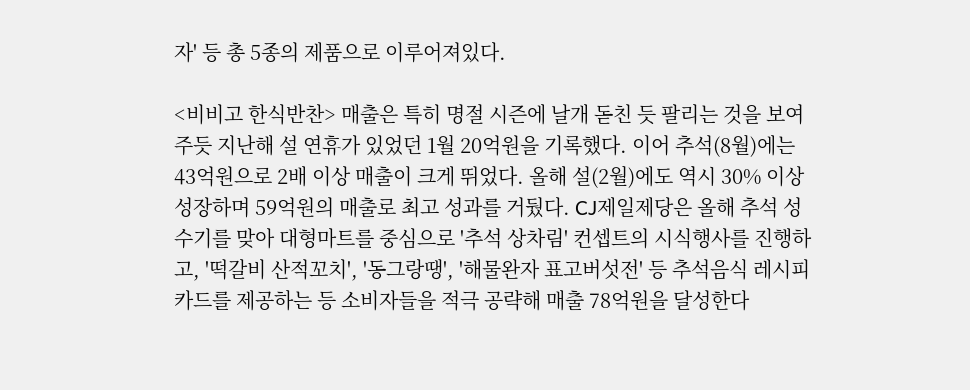자' 등 총 5종의 제품으로 이루어져있다.

<비비고 한식반찬> 매출은 특히 명절 시즌에 날개 돋친 듯 팔리는 것을 보여주듯 지난해 설 연휴가 있었던 1월 20억원을 기록했다. 이어 추석(8월)에는 43억원으로 2배 이상 매출이 크게 뛰었다. 올해 설(2월)에도 역시 30% 이상 성장하며 59억원의 매출로 최고 성과를 거뒀다. CJ제일제당은 올해 추석 성수기를 맞아 대형마트를 중심으로 '추석 상차림' 컨셉트의 시식행사를 진행하고, '떡갈비 산적꼬치', '동그랑땡', '해물완자 표고버섯전' 등 추석음식 레시피 카드를 제공하는 등 소비자들을 적극 공략해 매출 78억원을 달성한다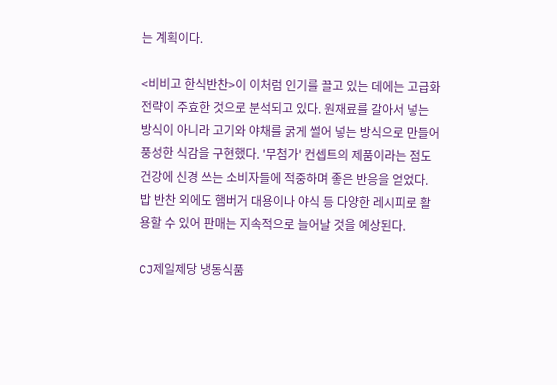는 계획이다.

<비비고 한식반찬>이 이처럼 인기를 끌고 있는 데에는 고급화 전략이 주효한 것으로 분석되고 있다. 원재료를 갈아서 넣는 방식이 아니라 고기와 야채를 굵게 썰어 넣는 방식으로 만들어 풍성한 식감을 구현했다. '무첨가' 컨셉트의 제품이라는 점도 건강에 신경 쓰는 소비자들에 적중하며 좋은 반응을 얻었다. 밥 반찬 외에도 햄버거 대용이나 야식 등 다양한 레시피로 활용할 수 있어 판매는 지속적으로 늘어날 것을 예상된다.

CJ제일제당 냉동식품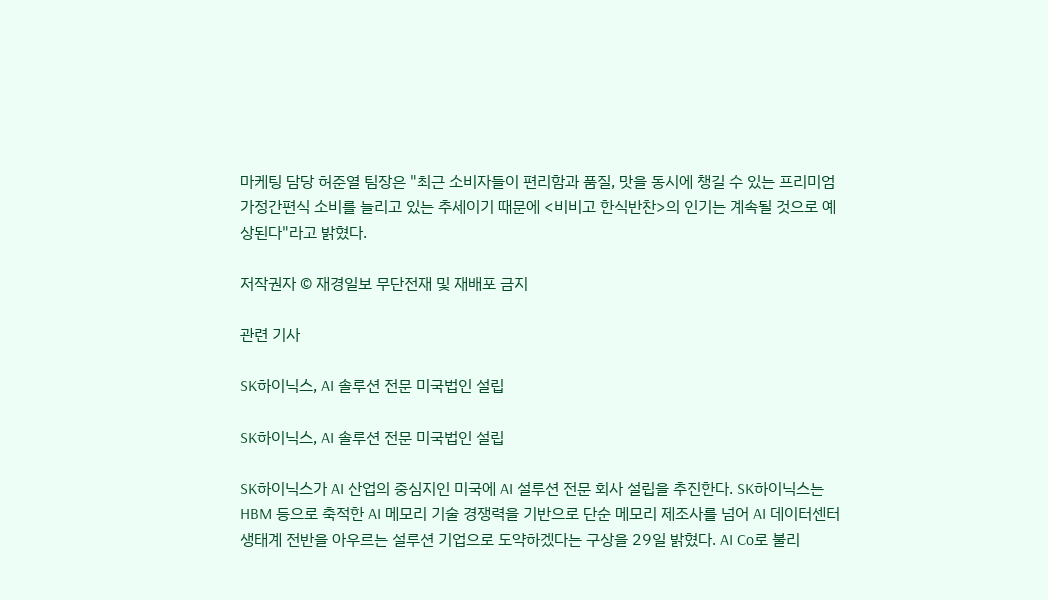마케팅 담당 허준열 팀장은 "최근 소비자들이 편리함과 품질, 맛을 동시에 챙길 수 있는 프리미엄 가정간편식 소비를 늘리고 있는 추세이기 때문에 <비비고 한식반찬>의 인기는 계속될 것으로 예상된다"라고 밝혔다.

저작권자 © 재경일보 무단전재 및 재배포 금지

관련 기사

SK하이닉스, AI 솔루션 전문 미국법인 설립

SK하이닉스, AI 솔루션 전문 미국법인 설립

SK하이닉스가 AI 산업의 중심지인 미국에 AI 설루션 전문 회사 설립을 추진한다. SK하이닉스는 HBM 등으로 축적한 AI 메모리 기술 경쟁력을 기반으로 단순 메모리 제조사를 넘어 AI 데이터센터 생태계 전반을 아우르는 설루션 기업으로 도약하겠다는 구상을 29일 밝혔다. AI Co로 불리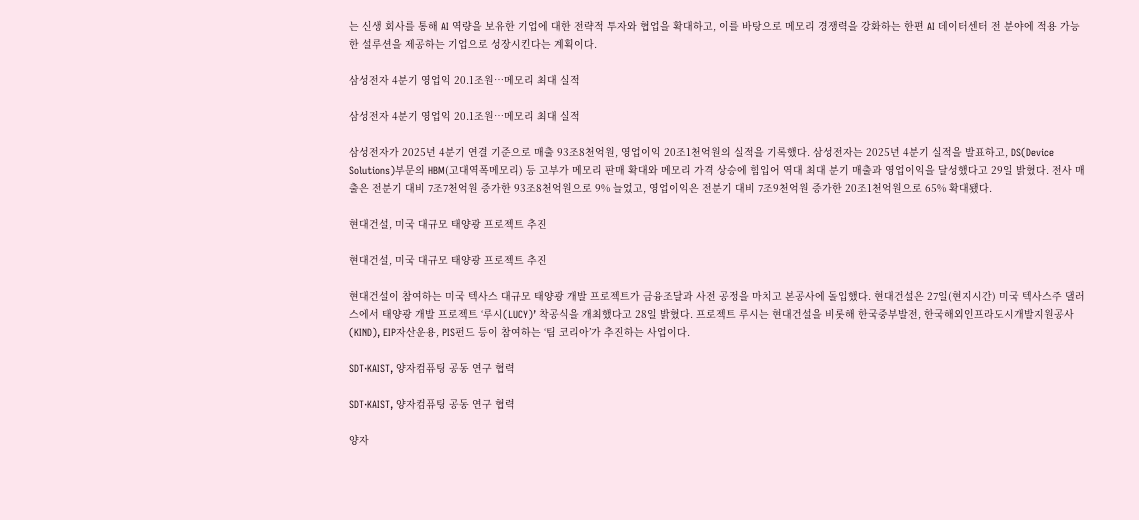는 신생 회사를 통해 AI 역량을 보유한 기업에 대한 전략적 투자와 협업을 확대하고, 이를 바탕으로 메모리 경쟁력을 강화하는 한편 AI 데이터센터 전 분야에 적용 가능한 설루션을 제공하는 기업으로 성장시킨다는 계획이다.

삼성전자 4분기 영업익 20.1조원…메모리 최대 실적

삼성전자 4분기 영업익 20.1조원…메모리 최대 실적

삼성전자가 2025년 4분기 연결 기준으로 매출 93조8천억원, 영업이익 20조1천억원의 실적을 기록했다. 삼성전자는 2025년 4분기 실적을 발표하고, DS(Device Solutions)부문의 HBM(고대역폭메모리) 등 고부가 메모리 판매 확대와 메모리 가격 상승에 힘입어 역대 최대 분기 매출과 영업이익을 달성했다고 29일 밝혔다. 전사 매출은 전분기 대비 7조7천억원 증가한 93조8천억원으로 9% 늘었고, 영업이익은 전분기 대비 7조9천억원 증가한 20조1천억원으로 65% 확대됐다.

현대건설, 미국 대규모 태양광 프로젝트 추진

현대건설, 미국 대규모 태양광 프로젝트 추진

현대건설이 참여하는 미국 텍사스 대규모 태양광 개발 프로젝트가 금융조달과 사전 공정을 마치고 본공사에 돌입했다. 현대건설은 27일(현지시간) 미국 텍사스주 댈러스에서 태양광 개발 프로젝트 ‘루시(LUCY)’ 착공식을 개최했다고 28일 밝혔다. 프로젝트 루시는 현대건설을 비롯해 한국중부발전, 한국해외인프라도시개발지원공사(KIND), EIP자산운용, PIS펀드 등이 참여하는 ‘팀 코리아’가 추진하는 사업이다.

SDT·KAIST, 양자컴퓨팅 공동 연구 협력

SDT·KAIST, 양자컴퓨팅 공동 연구 협력

양자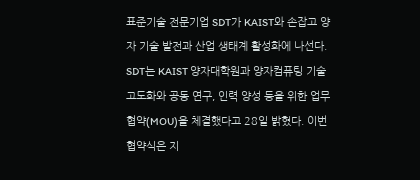표준기술 전문기업 SDT가 KAIST와 손잡고 양자 기술 발전과 산업 생태계 활성화에 나선다. SDT는 KAIST 양자대학원과 양자컴퓨팅 기술 고도화와 공동 연구, 인력 양성 등을 위한 업무협약(MOU)을 체결했다고 28일 밝혔다. 이번 협약식은 지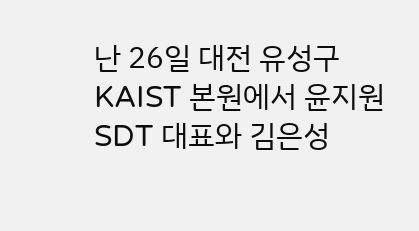난 26일 대전 유성구 KAIST 본원에서 윤지원 SDT 대표와 김은성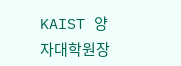KAIST 양자대학원장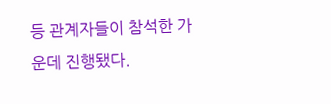등 관계자들이 참석한 가운데 진행됐다.